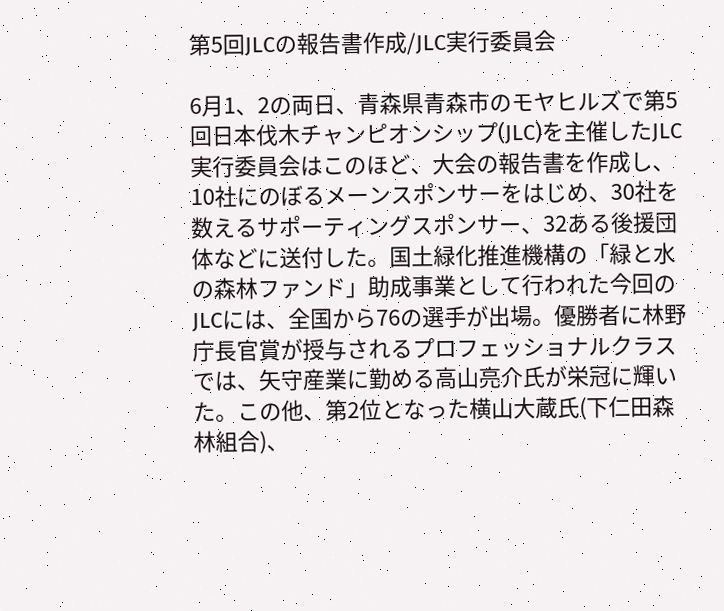第5回JLCの報告書作成/JLC実行委員会

6月1、2の両日、青森県青森市のモヤヒルズで第5回日本伐木チャンピオンシップ(JLC)を主催したJLC実行委員会はこのほど、大会の報告書を作成し、10社にのぼるメーンスポンサーをはじめ、30社を数えるサポーティングスポンサー、32ある後援団体などに送付した。国土緑化推進機構の「緑と水の森林ファンド」助成事業として行われた今回のJLCには、全国から76の選手が出場。優勝者に林野庁長官賞が授与されるプロフェッショナルクラスでは、矢守産業に勤める高山亮介氏が栄冠に輝いた。この他、第2位となった横山大蔵氏(下仁田森林組合)、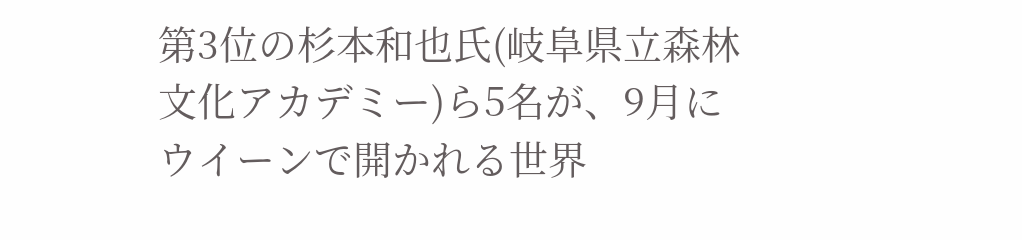第3位の杉本和也氏(岐阜県立森林文化アカデミー)ら5名が、9月にウイーンで開かれる世界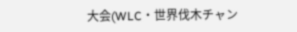大会(WLC・世界伐木チャン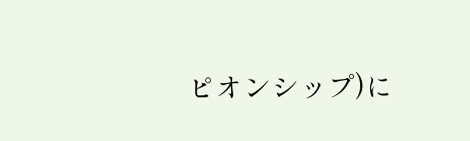ピオンシップ)に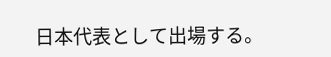日本代表として出場する。